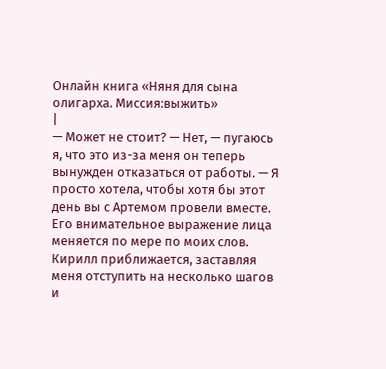Онлайн книга «Няня для сына олигарха. Миссия:выжить»
|
— Может не стоит? — Нет, — пугаюсь я, что это из-за меня он теперь вынужден отказаться от работы. — Я просто хотела, чтобы хотя бы этот день вы с Артемом провели вместе. Его внимательное выражение лица меняется по мере по моих слов. Кирилл приближается, заставляя меня отступить на несколько шагов и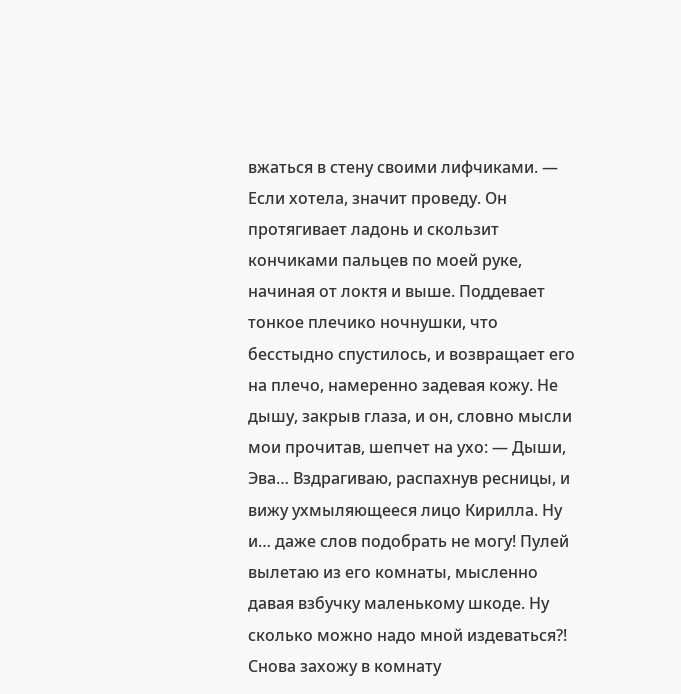вжаться в стену своими лифчиками. — Если хотела, значит проведу. Он протягивает ладонь и скользит кончиками пальцев по моей руке, начиная от локтя и выше. Поддевает тонкое плечико ночнушки, что бесстыдно спустилось, и возвращает его на плечо, намеренно задевая кожу. Не дышу, закрыв глаза, и он, словно мысли мои прочитав, шепчет на ухо: — Дыши, Эва… Вздрагиваю, распахнув ресницы, и вижу ухмыляющееся лицо Кирилла. Ну и… даже слов подобрать не могу! Пулей вылетаю из его комнаты, мысленно давая взбучку маленькому шкоде. Ну сколько можно надо мной издеваться?! Снова захожу в комнату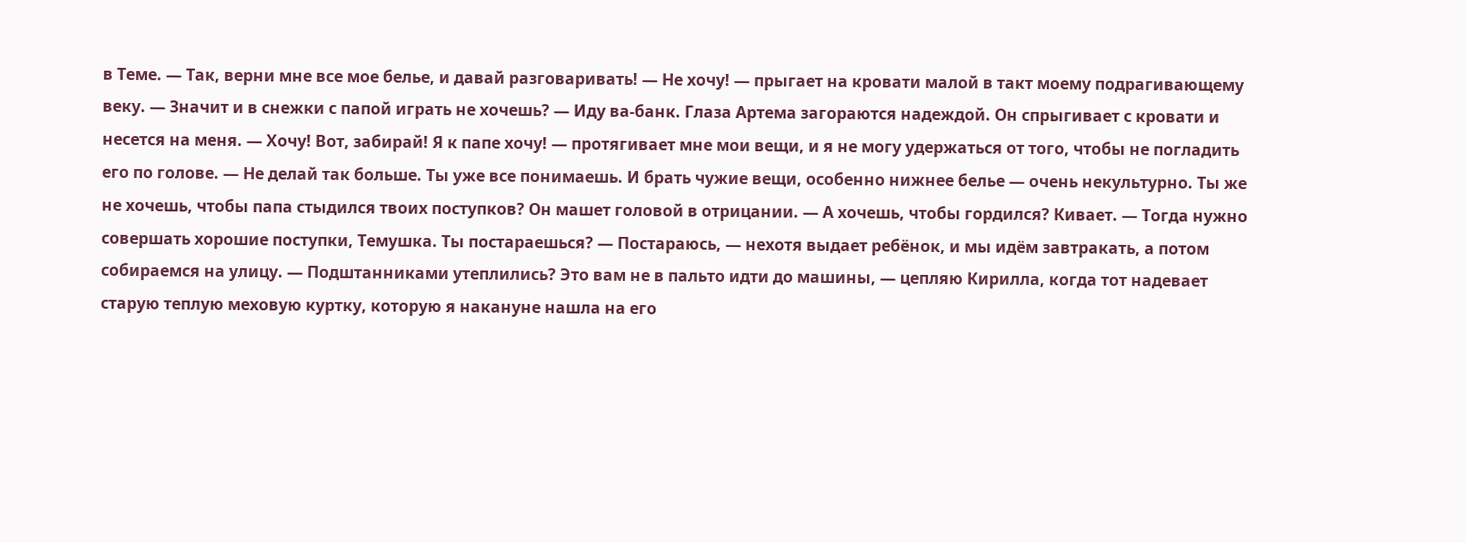в Теме. — Так, верни мне все мое белье, и давай разговаривать! — Не хочу! — прыгает на кровати малой в такт моему подрагивающему веку. — Значит и в снежки с папой играть не хочешь? — Иду ва-банк. Глаза Артема загораются надеждой. Он спрыгивает с кровати и несется на меня. — Хочу! Вот, забирай! Я к папе хочу! — протягивает мне мои вещи, и я не могу удержаться от того, чтобы не погладить его по голове. — Не делай так больше. Ты уже все понимаешь. И брать чужие вещи, особенно нижнее белье — очень некультурно. Ты же не хочешь, чтобы папа стыдился твоих поступков? Он машет головой в отрицании. — А хочешь, чтобы гордился? Кивает. — Тогда нужно совершать хорошие поступки, Темушка. Ты постараешься? — Постараюсь, — нехотя выдает ребёнок, и мы идём завтракать, а потом собираемся на улицу. — Подштанниками утеплились? Это вам не в пальто идти до машины, — цепляю Кирилла, когда тот надевает старую теплую меховую куртку, которую я накануне нашла на его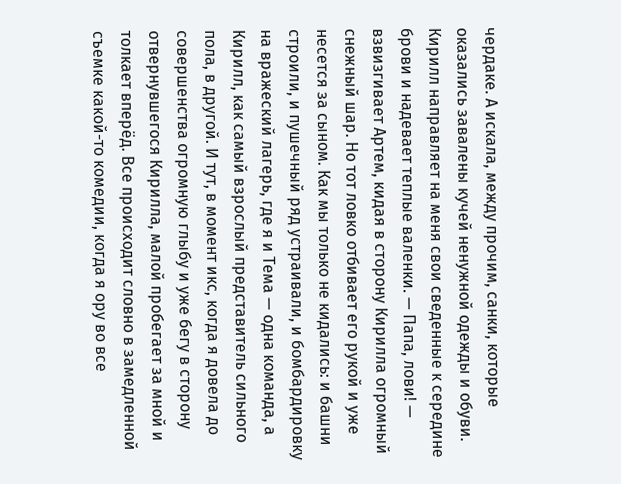чердаке. А искала, между прочим, санки, которые оказались завалены кучей ненужной одежды и обуви. Кирилл направляет на меня свои сведенные к середине брови и надевает теплые валенки. — Папа, лови! — взвизгивает Артем, кидая в сторону Кирилла огромный снежный шар. Но тот ловко отбивает его рукой и уже несется за сыном. Как мы только не кидались: и башни строили, и пушечный ряд устраивали, и бомбардировку на вражеский лагерь, где я и Тема — одна команда, а Кирилл, как самый взрослый представитель сильного пола, в другой. И тут, в момент икс, когда я довела до совершенства огромную глыбу и уже бегу в сторону отвернувшегося Кирилла, малой пробегает за мной и толкает вперёд. Все происходит словно в замедленной съемке какой-то комедии, когда я ору во все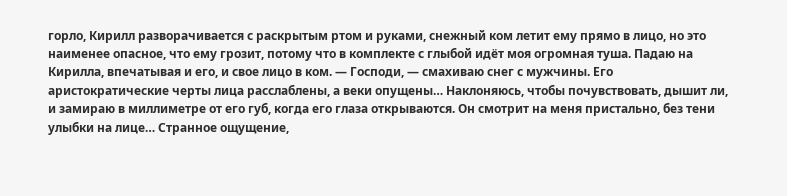горло, Кирилл разворачивается с раскрытым ртом и руками, снежный ком летит ему прямо в лицо, но это наименее опасное, что ему грозит, потому что в комплекте с глыбой идёт моя огромная туша. Падаю на Кирилла, впечатывая и его, и свое лицо в ком. — Господи, — смахиваю снег с мужчины. Его аристократические черты лица расслаблены, а веки опущены… Наклоняюсь, чтобы почувствовать, дышит ли, и замираю в миллиметре от его губ, когда его глаза открываются. Он смотрит на меня пристально, без тени улыбки на лице… Странное ощущение,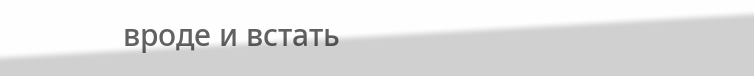вроде и встать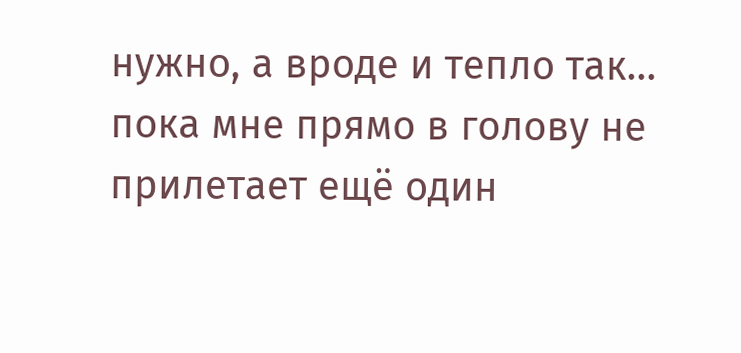нужно, а вроде и тепло так… пока мне прямо в голову не прилетает ещё один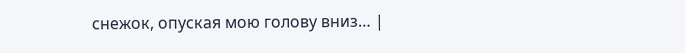снежок, опуская мою голову вниз… |